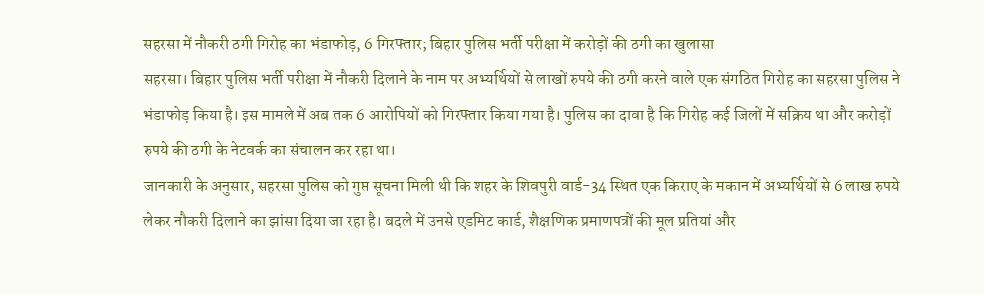सहरसा में नौकरी ठगी गिरोह का भंडाफोड़, 6 गिरफ्तार; बिहार पुलिस भर्ती परीक्षा में करोड़ों की ठगी का खुलासा
सहरसा। बिहार पुलिस भर्ती परीक्षा में नौकरी दिलाने के नाम पर अभ्यर्थियों से लाखों रुपये की ठगी करने वाले एक संगठित गिरोह का सहरसा पुलिस ने भंडाफोड़ किया है। इस मामले में अब तक 6 आरोपियों को गिरफ्तार किया गया है। पुलिस का दावा है कि गिरोह कई जिलों में सक्रिय था और करोड़ों रुपये की ठगी के नेटवर्क का संचालन कर रहा था।
जानकारी के अनुसार, सहरसा पुलिस को गुप्त सूचना मिली थी कि शहर के शिवपुरी वार्ड-34 स्थित एक किराए के मकान में अभ्यर्थियों से 6 लाख रुपये लेकर नौकरी दिलाने का झांसा दिया जा रहा है। बदले में उनसे एडमिट कार्ड, शैक्षणिक प्रमाणपत्रों की मूल प्रतियां और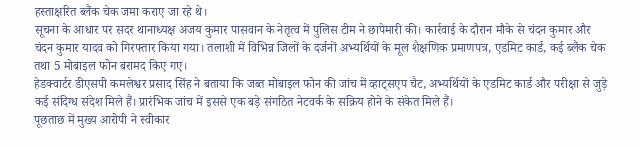हस्ताक्षरित ब्लैंक चेक जमा कराए जा रहे थे।
सूचना के आधार पर सदर थानाध्यक्ष अजय कुमार पासवान के नेतृत्व में पुलिस टीम ने छापेमारी की। कार्रवाई के दौरान मौके से चंदन कुमार और चंदन कुमार यादव को गिरफ्तार किया गया। तलाशी में विभिन्न जिलों के दर्जनों अभ्यर्थियों के मूल शैक्षणिक प्रमाणपत्र, एडमिट कार्ड, कई ब्लैंक चेक तथा 5 मोबाइल फोन बरामद किए गए।
हेडक्वार्टर डीएसपी कमलेश्वर प्रसाद सिंह ने बताया कि जब्त मोबाइल फोन की जांच में व्हाट्सएप चैट, अभ्यर्थियों के एडमिट कार्ड और परीक्षा से जुड़े कई संदिग्ध संदेश मिले हैं। प्रारंभिक जांच में इससे एक बड़े संगठित नेटवर्क के सक्रिय होने के संकेत मिले हैं।
पूछताछ में मुख्य आरोपी ने स्वीकार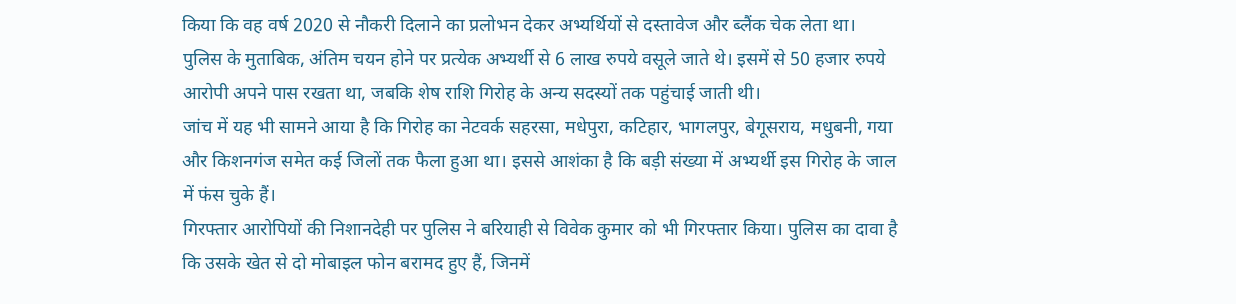किया कि वह वर्ष 2020 से नौकरी दिलाने का प्रलोभन देकर अभ्यर्थियों से दस्तावेज और ब्लैंक चेक लेता था। पुलिस के मुताबिक, अंतिम चयन होने पर प्रत्येक अभ्यर्थी से 6 लाख रुपये वसूले जाते थे। इसमें से 50 हजार रुपये आरोपी अपने पास रखता था, जबकि शेष राशि गिरोह के अन्य सदस्यों तक पहुंचाई जाती थी।
जांच में यह भी सामने आया है कि गिरोह का नेटवर्क सहरसा, मधेपुरा, कटिहार, भागलपुर, बेगूसराय, मधुबनी, गया और किशनगंज समेत कई जिलों तक फैला हुआ था। इससे आशंका है कि बड़ी संख्या में अभ्यर्थी इस गिरोह के जाल में फंस चुके हैं।
गिरफ्तार आरोपियों की निशानदेही पर पुलिस ने बरियाही से विवेक कुमार को भी गिरफ्तार किया। पुलिस का दावा है कि उसके खेत से दो मोबाइल फोन बरामद हुए हैं, जिनमें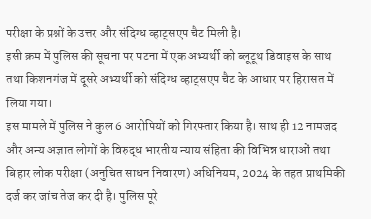परीक्षा के प्रश्नों के उत्तर और संदिग्ध व्हाट्सएप चैट मिली है।
इसी क्रम में पुलिस की सूचना पर पटना में एक अभ्यर्थी को ब्लूटूथ डिवाइस के साथ तथा किशनगंज में दूसरे अभ्यर्थी को संदिग्ध व्हाट्सएप चैट के आधार पर हिरासत में लिया गया।
इस मामले में पुलिस ने कुल 6 आरोपियों को गिरफ्तार किया है। साथ ही 12 नामजद और अन्य अज्ञात लोगों के विरुद्ध भारतीय न्याय संहिता की विभिन्न धाराओं तथा बिहार लोक परीक्षा (अनुचित साधन निवारण) अधिनियम, 2024 के तहत प्राथमिकी दर्ज कर जांच तेज कर दी है। पुलिस पूरे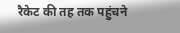रैकेट की तह तक पहुंचने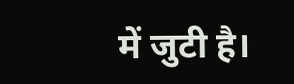में जुटी है।